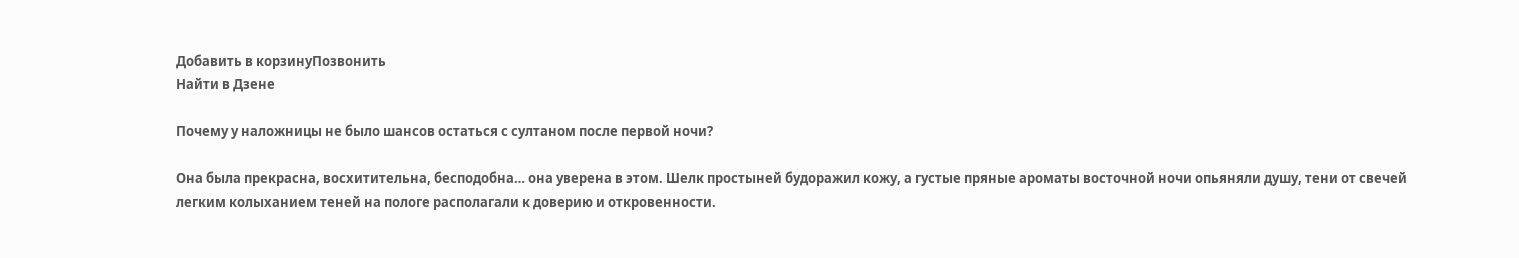Добавить в корзинуПозвонить
Найти в Дзене

Почему у наложницы не было шансов остаться с султаном после первой ночи?

Она была прекрасна, восхитительна, бесподобна… она уверена в этом. Шелк простыней будоражил кожу, а густые пряные ароматы восточной ночи опьяняли душу, тени от свечей легким колыханием теней на пологе располагали к доверию и откровенности.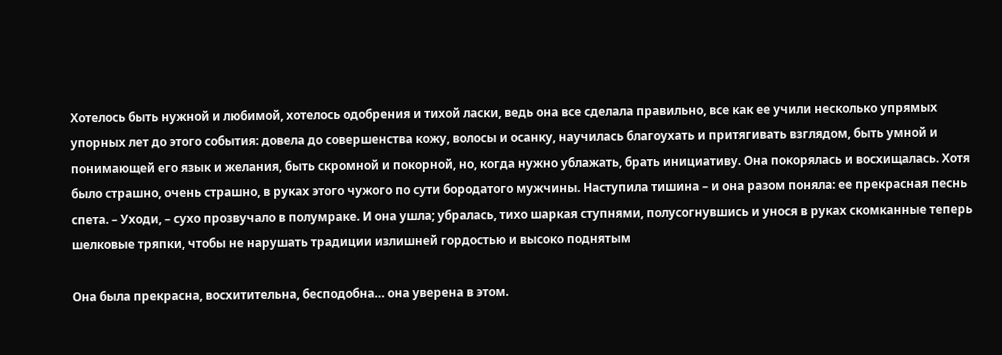Хотелось быть нужной и любимой, хотелось одобрения и тихой ласки, ведь она все сделала правильно, все как ее учили несколько упрямых упорных лет до этого события: довела до совершенства кожу, волосы и осанку, научилась благоухать и притягивать взглядом, быть умной и понимающей его язык и желания, быть скромной и покорной, но, когда нужно ублажать, брать инициативу. Она покорялась и восхищалась. Хотя было страшно, очень страшно, в руках этого чужого по сути бородатого мужчины. Наступила тишина – и она разом поняла: ее прекрасная песнь спета. – Уходи, – сухо прозвучало в полумраке. И она ушла; убралась, тихо шаркая ступнями, полусогнувшись и унося в руках скомканные теперь шелковые тряпки, чтобы не нарушать традиции излишней гордостью и высоко поднятым

Она была прекрасна, восхитительна, бесподобна… она уверена в этом.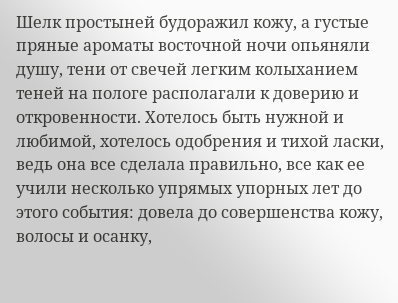Шелк простыней будоражил кожу, а густые пряные ароматы восточной ночи опьяняли душу, тени от свечей легким колыханием теней на пологе располагали к доверию и откровенности. Хотелось быть нужной и любимой, хотелось одобрения и тихой ласки, ведь она все сделала правильно, все как ее учили несколько упрямых упорных лет до этого события: довела до совершенства кожу, волосы и осанку,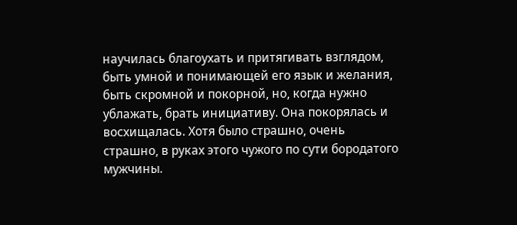научилась благоухать и притягивать взглядом, быть умной и понимающей его язык и желания, быть скромной и покорной, но, когда нужно ублажать, брать инициативу. Она покорялась и восхищалась. Хотя было страшно, очень страшно, в руках этого чужого по сути бородатого мужчины.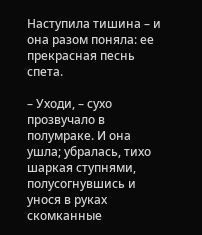Наступила тишина – и она разом поняла: ее прекрасная песнь спета.

– Уходи, – сухо прозвучало в полумраке. И она ушла; убралась, тихо шаркая ступнями, полусогнувшись и унося в руках скомканные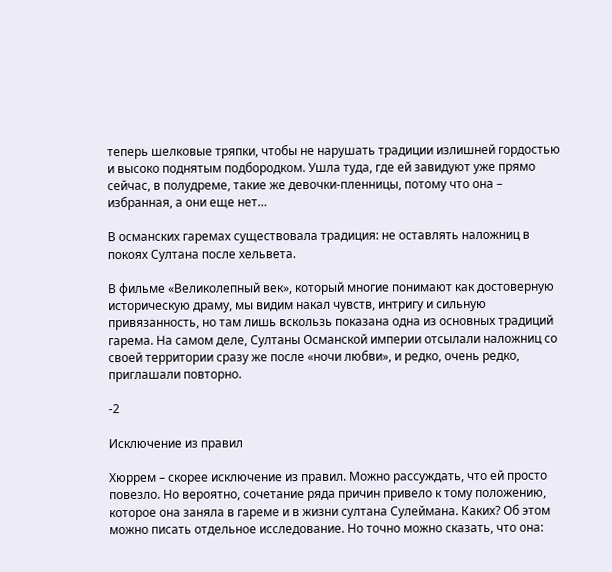теперь шелковые тряпки, чтобы не нарушать традиции излишней гордостью и высоко поднятым подбородком. Ушла туда, где ей завидуют уже прямо сейчас, в полудреме, такие же девочки-пленницы, потому что она – избранная, а они еще нет…

В османских гаремах существовала традиция: не оставлять наложниц в покоях Султана после хельвета.

В фильме «Великолепный век», который многие понимают как достоверную историческую драму, мы видим накал чувств, интригу и сильную привязанность, но там лишь вскользь показана одна из основных традиций гарема. На самом деле, Султаны Османской империи отсылали наложниц со своей территории сразу же после «ночи любви», и редко, очень редко, приглашали повторно.

-2

Исключение из правил

Хюррем – скорее исключение из правил. Можно рассуждать, что ей просто повезло. Но вероятно, сочетание ряда причин привело к тому положению, которое она заняла в гареме и в жизни султана Сулеймана. Каких? Об этом можно писать отдельное исследование. Но точно можно сказать, что она: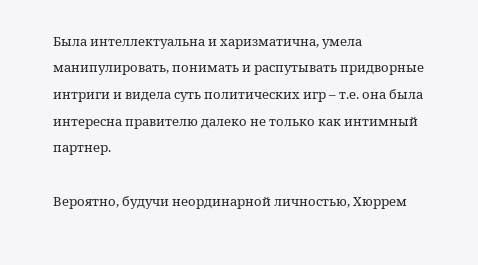Была интеллектуальна и харизматична, умела манипулировать, понимать и распутывать придворные интриги и видела суть политических игр – т.е. она была интересна правителю далеко не только как интимный партнер.

Вероятно, будучи неординарной личностью, Хюррем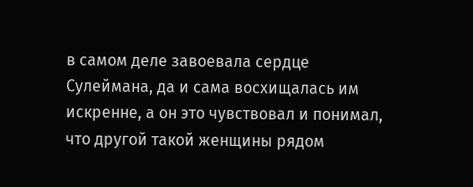в самом деле завоевала сердце Сулеймана, да и сама восхищалась им искренне, а он это чувствовал и понимал, что другой такой женщины рядом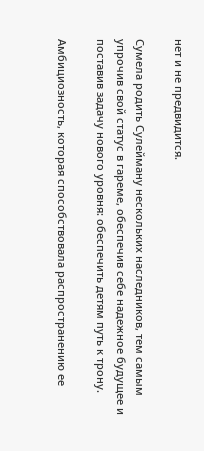нет и не предвидится.

Сумела родить Сулейману нескольких наследников, тем самым упрочив свой статус в гареме, обеспечив себе надежное будущее и поставив задачу нового уровня: обеспечить детям путь к трону.

Амбициозность, которая способствовала распространению ее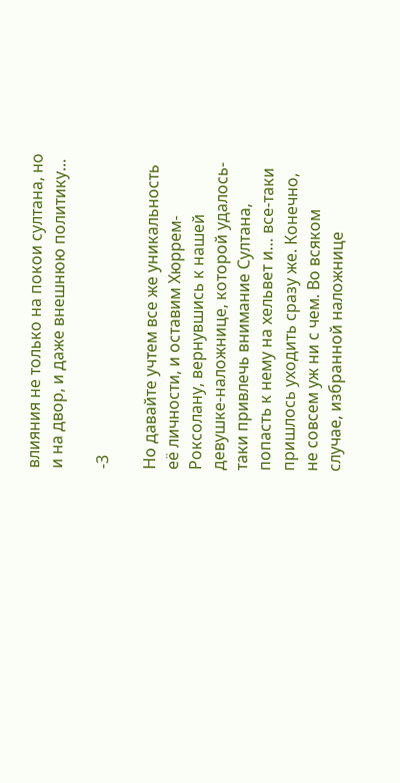влияния не только на покои султана, но и на двор, и даже внешнюю политику…

-3

Но давайте учтем все же уникальность её личности, и оставим Хюррем-Роксолану, вернувшись к нашей девушке-наложнице, которой удалось-таки привлечь внимание Султана, попасть к нему на хельвет и… все-таки пришлось уходить сразу же. Конечно, не совсем уж ни с чем. Во всяком случае, избранной наложнице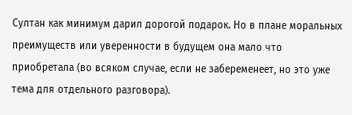Султан как минимум дарил дорогой подарок. Но в плане моральных преимуществ или уверенности в будущем она мало что приобретала (во всяком случае, если не забеременеет, но это уже тема для отдельного разговора).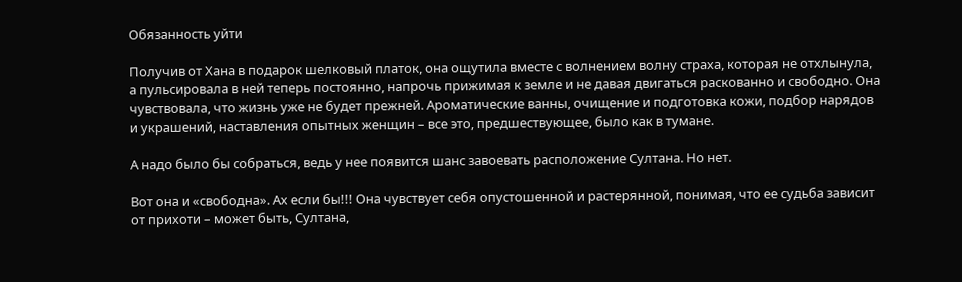Обязанность уйти

Получив от Хана в подарок шелковый платок, она ощутила вместе с волнением волну страха, которая не отхлынула, а пульсировала в ней теперь постоянно, напрочь прижимая к земле и не давая двигаться раскованно и свободно. Она чувствовала, что жизнь уже не будет прежней. Ароматические ванны, очищение и подготовка кожи, подбор нарядов и украшений, наставления опытных женщин – все это, предшествующее, было как в тумане.

А надо было бы собраться, ведь у нее появится шанс завоевать расположение Султана. Но нет.

Вот она и «свободна». Ах если бы!!! Она чувствует себя опустошенной и растерянной, понимая, что ее судьба зависит от прихоти – может быть, Султана,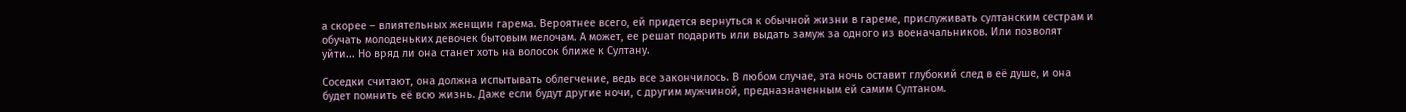а скорее – влиятельных женщин гарема. Вероятнее всего, ей придется вернуться к обычной жизни в гареме, прислуживать султанским сестрам и обучать молоденьких девочек бытовым мелочам. А может, ее решат подарить или выдать замуж за одного из военачальников. Или позволят уйти... Но вряд ли она станет хоть на волосок ближе к Султану.

Соседки считают, она должна испытывать облегчение, ведь все закончилось. В любом случае, эта ночь оставит глубокий след в её душе, и она будет помнить её всю жизнь. Даже если будут другие ночи, с другим мужчиной, предназначенным ей самим Султаном.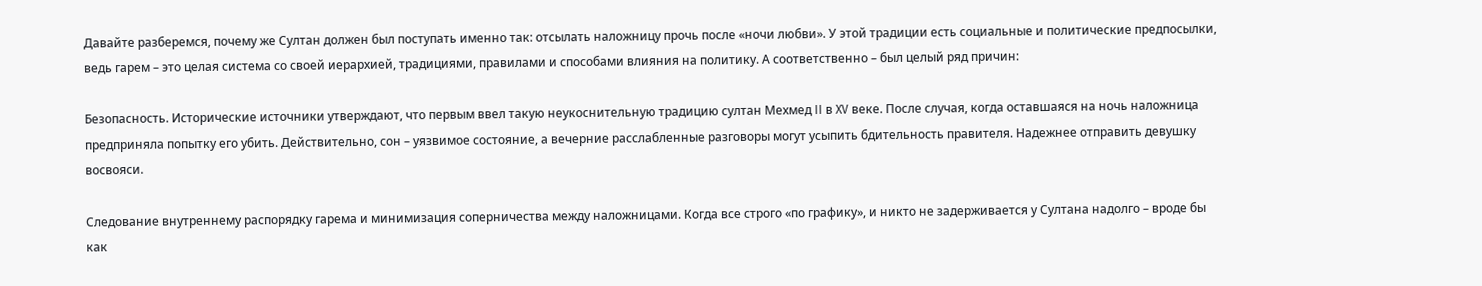Давайте разберемся, почему же Султан должен был поступать именно так: отсылать наложницу прочь после «ночи любви». У этой традиции есть социальные и политические предпосылки, ведь гарем – это целая система со своей иерархией, традициями, правилами и способами влияния на политику. А соответственно – был целый ряд причин:

Безопасность. Исторические источники утверждают, что первым ввел такую неукоснительную традицию султан Мехмед II в XV веке. После случая, когда оставшаяся на ночь наложница предприняла попытку его убить. Действительно, сон – уязвимое состояние, а вечерние расслабленные разговоры могут усыпить бдительность правителя. Надежнее отправить девушку восвояси.

Следование внутреннему распорядку гарема и минимизация соперничества между наложницами. Когда все строго «по графику», и никто не задерживается у Султана надолго – вроде бы как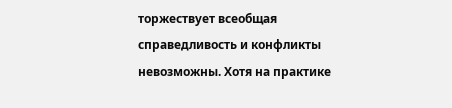торжествует всеобщая справедливость и конфликты невозможны. Хотя на практике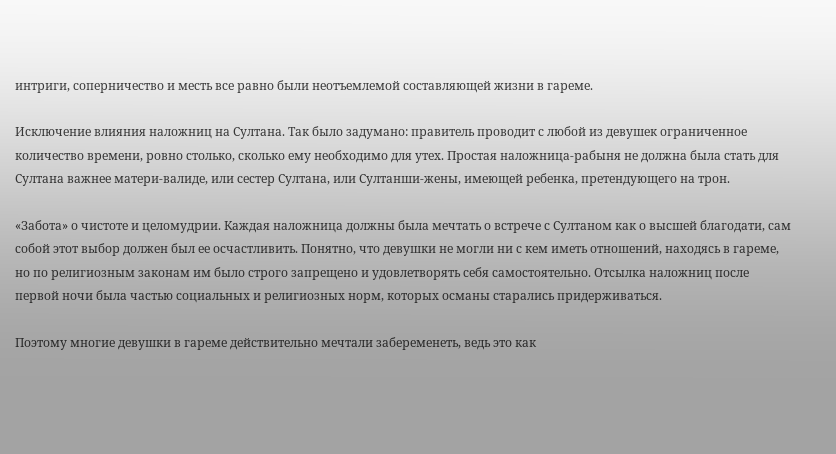интриги, соперничество и месть все равно были неотъемлемой составляющей жизни в гареме.

Исключение влияния наложниц на Султана. Так было задумано: правитель проводит с любой из девушек ограниченное количество времени, ровно столько, сколько ему необходимо для утех. Простая наложница-рабыня не должна была стать для Султана важнее матери-валиде, или сестер Султана, или Султанши-жены, имеющей ребенка, претендующего на трон.

«Забота» о чистоте и целомудрии. Каждая наложница должны была мечтать о встрече с Султаном как о высшей благодати, сам собой этот выбор должен был ее осчастливить. Понятно, что девушки не могли ни с кем иметь отношений, находясь в гареме, но по религиозным законам им было строго запрещено и удовлетворять себя самостоятельно. Отсылка наложниц после первой ночи была частью социальных и религиозных норм, которых османы старались придерживаться.

Поэтому многие девушки в гареме действительно мечтали забеременеть, ведь это как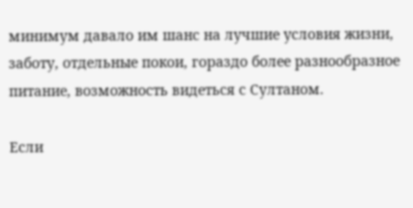минимум давало им шанс на лучшие условия жизни, заботу, отдельные покои, гораздо более разнообразное питание, возможность видеться с Султаном.

Если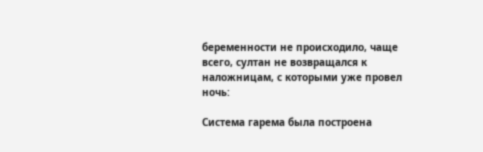беременности не происходило, чаще всего, султан не возвращался к наложницам, с которыми уже провел ночь:

Система гарема была построена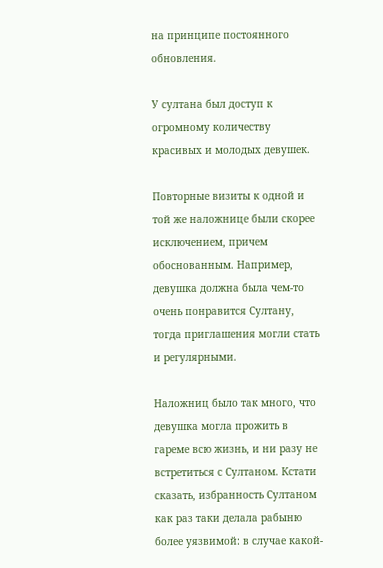на принципе постоянного обновления.

У султана был доступ к огромному количеству красивых и молодых девушек.

Повторные визиты к одной и той же наложнице были скорее исключением, причем обоснованным. Например, девушка должна была чем-то очень понравится Султану, тогда приглашения могли стать и регулярными.

Наложниц было так много, что девушка могла прожить в гареме всю жизнь, и ни разу не встретиться с Султаном. Кстати сказать, избранность Султаном как раз таки делала рабыню более уязвимой: в случае какой-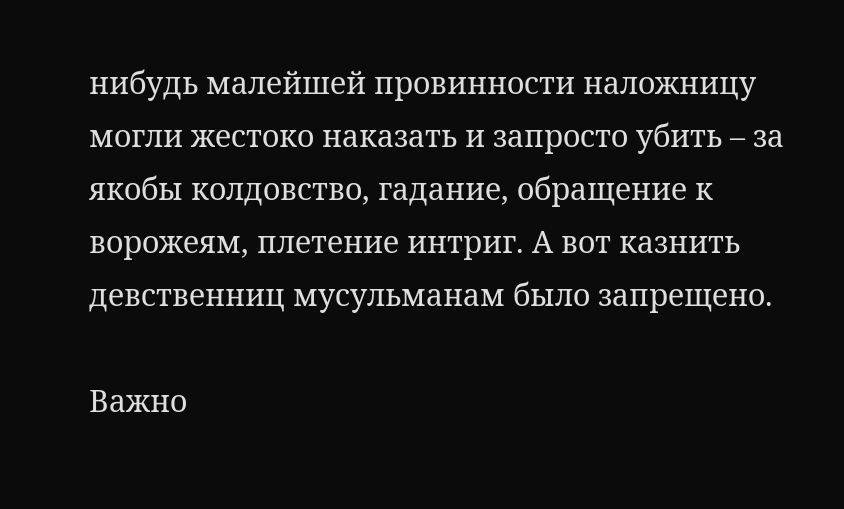нибудь малейшей провинности наложницу могли жестоко наказать и запросто убить – за якобы колдовство, гадание, обращение к ворожеям, плетение интриг. А вот казнить девственниц мусульманам было запрещено.

Важно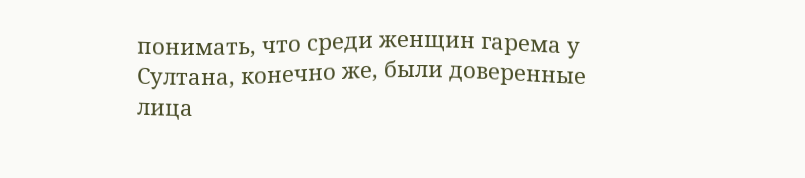понимать, что среди женщин гарема у Султана, конечно же, были доверенные лица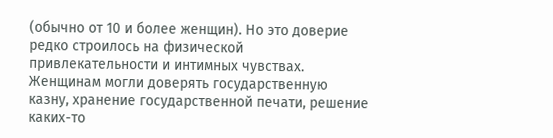(обычно от 10 и более женщин). Но это доверие редко строилось на физической привлекательности и интимных чувствах. Женщинам могли доверять государственную казну, хранение государственной печати, решение каких-то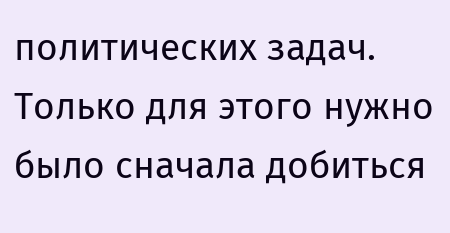политических задач. Только для этого нужно было сначала добиться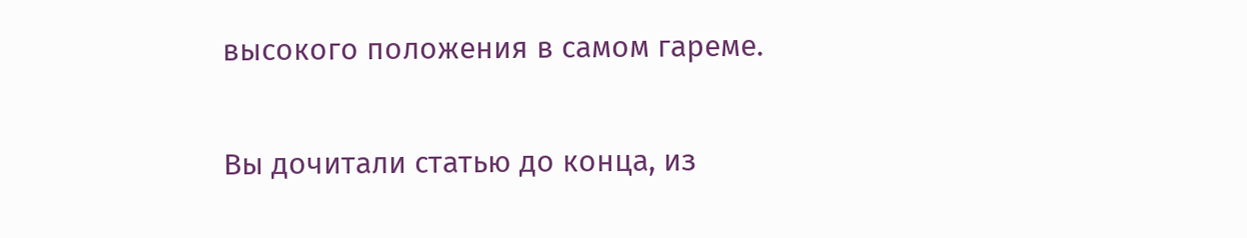высокого положения в самом гареме.

Вы дочитали статью до конца, из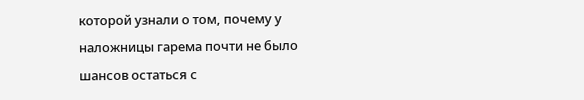которой узнали о том, почему у наложницы гарема почти не было шансов остаться с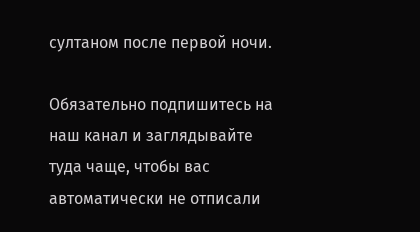султаном после первой ночи.

Обязательно подпишитесь на наш канал и заглядывайте туда чаще, чтобы вас автоматически не отписали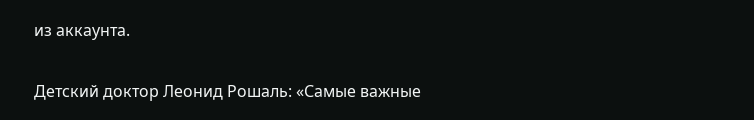из аккаунта.

Детский доктор Леонид Рошаль: «Самые важные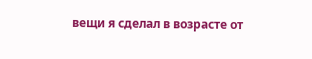вещи я сделал в возрасте от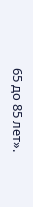65 до 85 лет».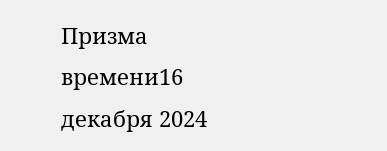Призма времени16 декабря 2024